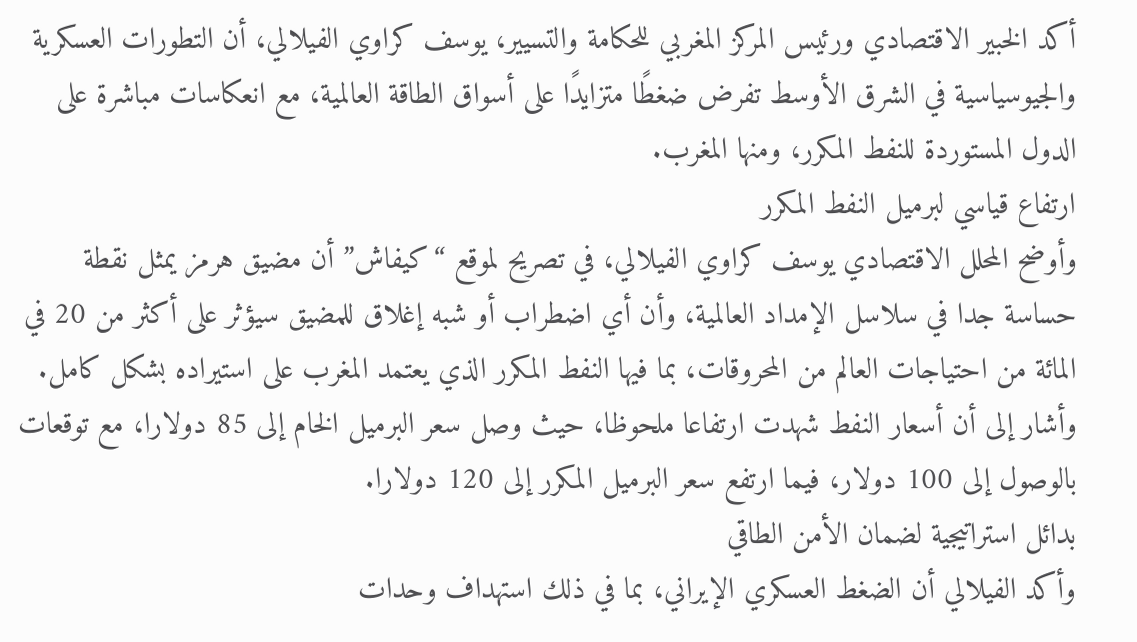أكد الخبير الاقتصادي ورئيس المركز المغربي للحكامة والتسيير، يوسف كراوي الفيلالي، أن التطورات العسكرية والجيوسياسية في الشرق الأوسط تفرض ضغطًا متزايدًا على أسواق الطاقة العالمية، مع انعكاسات مباشرة على الدول المستوردة للنفط المكرر، ومنها المغرب.
ارتفاع قياسي لبرميل النفط المكرر
وأوضح المحلل الاقتصادي يوسف كراوي الفيلالي، في تصريح لموقع “كيفاش” أن مضيق هرمز يمثل نقطة حساسة جدا في سلاسل الإمداد العالمية، وأن أي اضطراب أو شبه إغلاق للمضيق سيؤثر على أكثر من 20 في المائة من احتياجات العالم من المحروقات، بما فيها النفط المكرر الذي يعتمد المغرب على استيراده بشكل كامل.
وأشار إلى أن أسعار النفط شهدت ارتفاعا ملحوظا، حيث وصل سعر البرميل الخام إلى 85 دولارا، مع توقعات بالوصول إلى 100 دولار، فيما ارتفع سعر البرميل المكرر إلى 120 دولارا.
بدائل استراتيجية لضمان الأمن الطاقي
وأكد الفيلالي أن الضغط العسكري الإيراني، بما في ذلك استهداف وحدات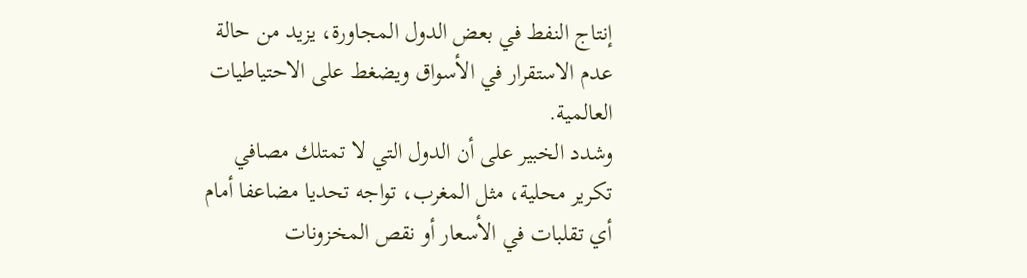إنتاج النفط في بعض الدول المجاورة، يزيد من حالة عدم الاستقرار في الأسواق ويضغط على الاحتياطيات العالمية.
وشدد الخبير على أن الدول التي لا تمتلك مصافي تكرير محلية، مثل المغرب، تواجه تحديا مضاعفا أمام أي تقلبات في الأسعار أو نقص المخزونات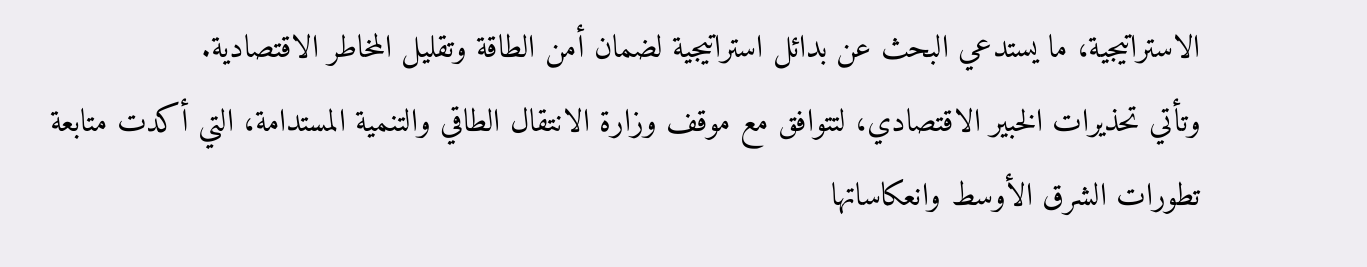الاستراتيجية، ما يستدعي البحث عن بدائل استراتيجية لضمان أمن الطاقة وتقليل المخاطر الاقتصادية.
وتأتي تحذيرات الخبير الاقتصادي، لتتوافق مع موقف وزارة الانتقال الطاقي والتنمية المستدامة، التي أكدت متابعة تطورات الشرق الأوسط وانعكاساتها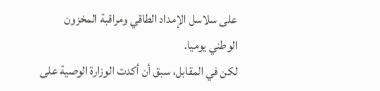على سلاسل الإمداد الطاقي ومراقبة المخزون الوطني يوميا.
لكن في المقابل، سبق أن أكدت الوزارة الوصية على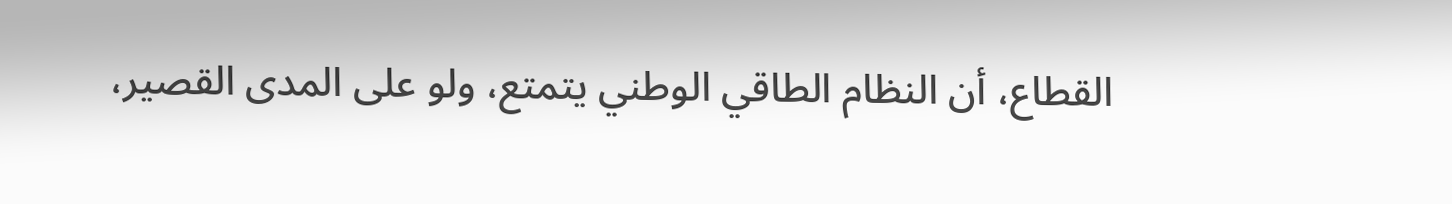القطاع، أن النظام الطاقي الوطني يتمتع، ولو على المدى القصير،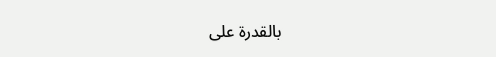بالقدرة على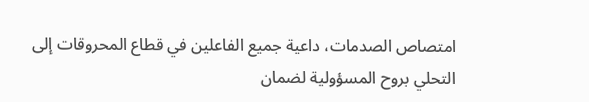امتصاص الصدمات، داعية جميع الفاعلين في قطاع المحروقات إلى التحلي بروح المسؤولية لضمان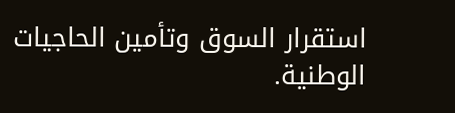استقرار السوق وتأمين الحاجيات الوطنية.